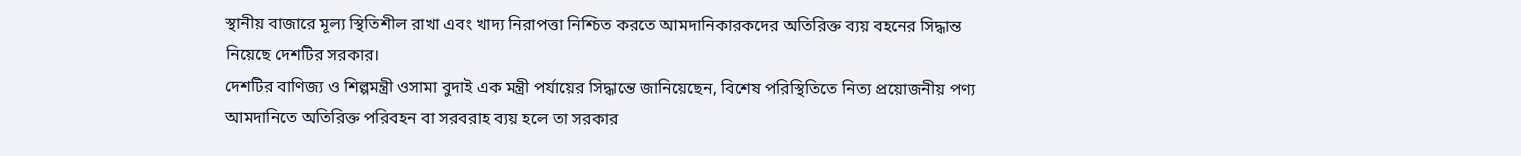স্থানীয় বাজারে মূল্য স্থিতিশীল রাখা এবং খাদ্য নিরাপত্তা নিশ্চিত করতে আমদানিকারকদের অতিরিক্ত ব্যয় বহনের সিদ্ধান্ত নিয়েছে দেশটির সরকার।
দেশটির বাণিজ্য ও শিল্পমন্ত্রী ওসামা বুদাই এক মন্ত্রী পর্যায়ের সিদ্ধান্তে জানিয়েছেন, বিশেষ পরিস্থিতিতে নিত্য প্রয়োজনীয় পণ্য আমদানিতে অতিরিক্ত পরিবহন বা সরবরাহ ব্যয় হলে তা সরকার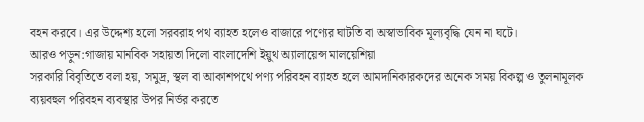বহন করবে। এর উদ্দেশ্য হলো সরবরাহ পথ ব্যাহত হলেও বাজারে পণ্যের ঘাটতি বা অস্বাভাবিক মূল্যবৃদ্ধি যেন না ঘটে।
আরও পড়ুন:গাজায় মানবিক সহায়তা দিলো বাংলাদেশি ইয়ুথ অ্যালায়েন্স মালয়েশিয়া
সরকারি বিবৃতিতে বলা হয়, সমুদ্র, স্থল বা আকাশপথে পণ্য পরিবহন ব্যাহত হলে আমদানিকারকদের অনেক সময় বিকল্প ও তুলনামূলক ব্যয়বহুল পরিবহন ব্যবস্থার উপর নির্ভর করতে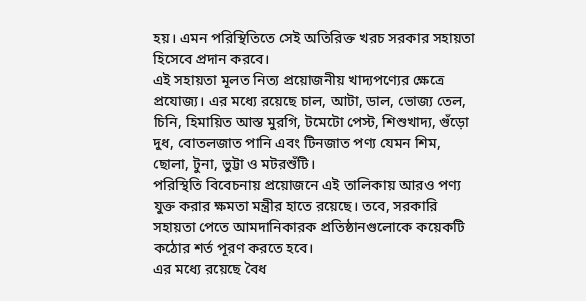হয়। এমন পরিস্থিতিতে সেই অতিরিক্ত খরচ সরকার সহায়তা হিসেবে প্রদান করবে।
এই সহায়তা মূলত নিত্য প্রয়োজনীয় খাদ্যপণ্যের ক্ষেত্রে প্রযোজ্য। এর মধ্যে রয়েছে চাল, আটা, ডাল, ভোজ্য তেল, চিনি, হিমায়িত আস্ত মুরগি, টমেটো পেস্ট, শিশুখাদ্য, গুঁড়ো দুধ, বোতলজাত পানি এবং টিনজাত পণ্য যেমন শিম, ছোলা, টুনা, ভুট্টা ও মটরশুঁটি।
পরিস্থিতি বিবেচনায় প্রয়োজনে এই তালিকায় আরও পণ্য যুক্ত করার ক্ষমতা মন্ত্রীর হাতে রয়েছে। তবে, সরকারি সহায়তা পেতে আমদানিকারক প্রতিষ্ঠানগুলোকে কয়েকটি কঠোর শর্ত পূরণ করতে হবে।
এর মধ্যে রয়েছে বৈধ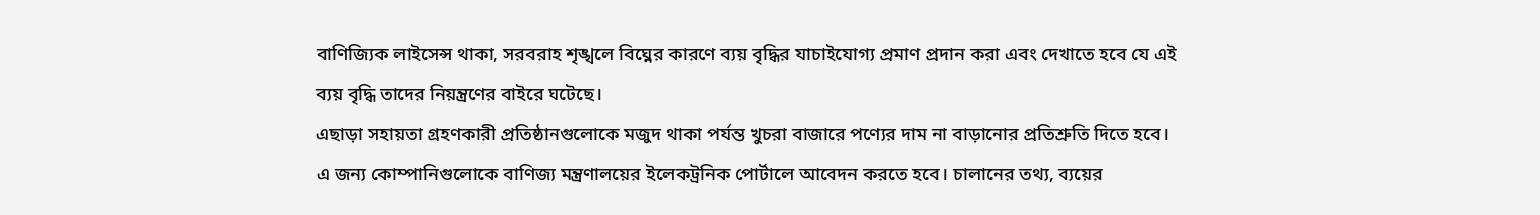বাণিজ্যিক লাইসেন্স থাকা, সরবরাহ শৃঙ্খলে বিঘ্নের কারণে ব্যয় বৃদ্ধির যাচাইযোগ্য প্রমাণ প্রদান করা এবং দেখাতে হবে যে এই ব্যয় বৃদ্ধি তাদের নিয়ন্ত্রণের বাইরে ঘটেছে।
এছাড়া সহায়তা গ্রহণকারী প্রতিষ্ঠানগুলোকে মজুদ থাকা পর্যন্ত খুচরা বাজারে পণ্যের দাম না বাড়ানোর প্রতিশ্রুতি দিতে হবে। এ জন্য কোম্পানিগুলোকে বাণিজ্য মন্ত্রণালয়ের ইলেকট্রনিক পোর্টালে আবেদন করতে হবে। চালানের তথ্য, ব্যয়ের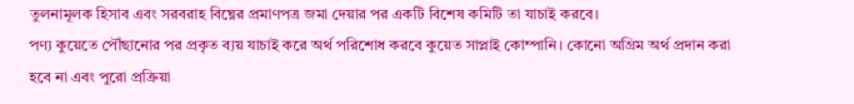তুলনামূলক হিসাব এবং সরবরাহ বিঘ্নের প্রমাণপত্র জমা দেয়ার পর একটি বিশেষ কমিটি তা যাচাই করবে।
পণ্য কুয়েতে পৌঁছানোর পর প্রকৃত ব্যয় যাচাই করে অর্থ পরিশোধ করবে কুয়েত সাপ্লাই কোম্পানি। কোনো অগ্রিম অর্থ প্রদান করা হবে না এবং পুরো প্রক্রিয়া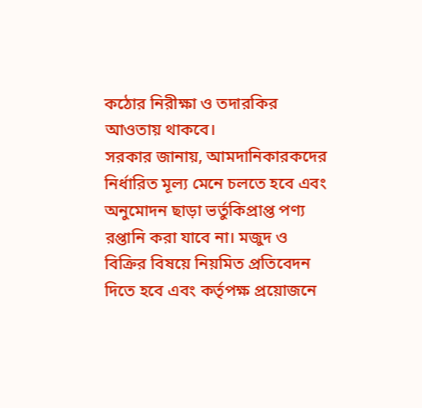কঠোর নিরীক্ষা ও তদারকির আওতায় থাকবে।
সরকার জানায়, আমদানিকারকদের নির্ধারিত মূল্য মেনে চলতে হবে এবং অনুমোদন ছাড়া ভর্তুকিপ্রাপ্ত পণ্য রপ্তানি করা যাবে না। মজুদ ও বিক্রির বিষয়ে নিয়মিত প্রতিবেদন দিতে হবে এবং কর্তৃপক্ষ প্রয়োজনে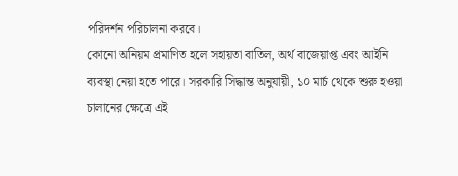পরিদর্শন পরিচালনা করবে।
কোনো অনিয়ম প্রমাণিত হলে সহায়তা বাতিল, অর্থ বাজেয়াপ্ত এবং আইনি ব্যবস্থা নেয়া হতে পারে। সরকারি সিদ্ধান্ত অনুযায়ী, ১০ মার্চ থেকে শুরু হওয়া চালানের ক্ষেত্রে এই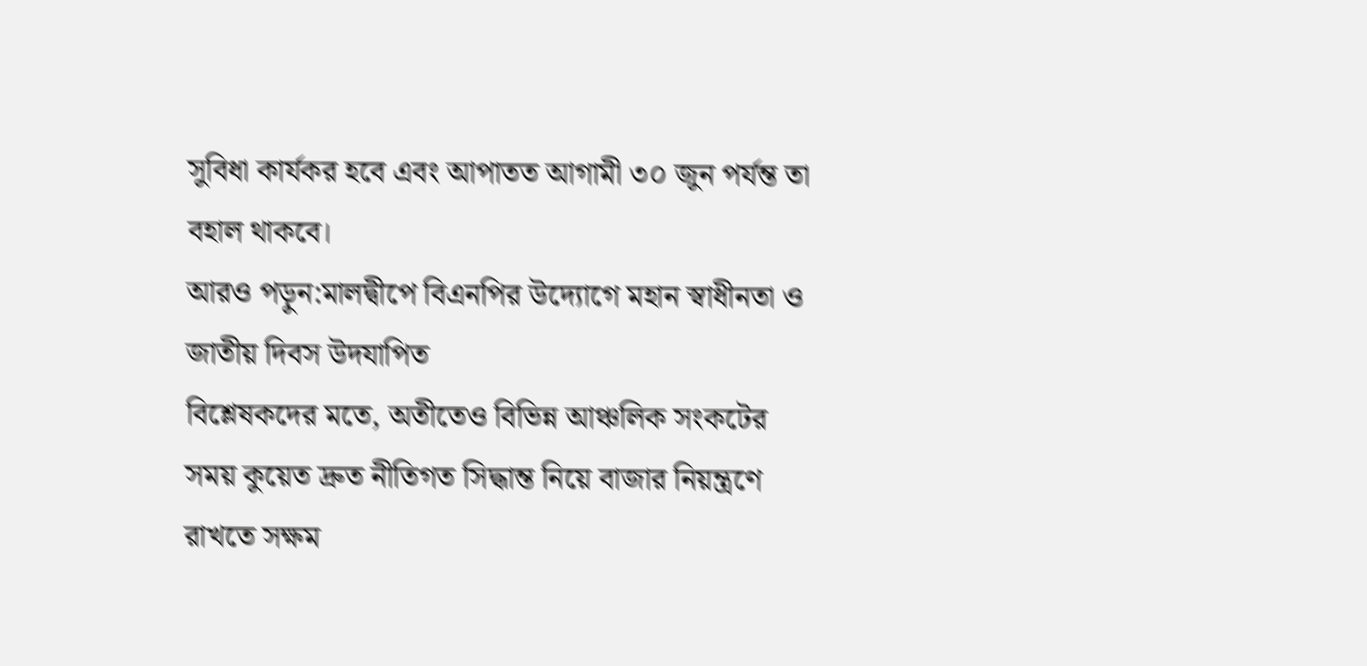সুবিধা কার্যকর হবে এবং আপাতত আগামী ৩০ জুন পর্যন্ত তা বহাল থাকবে।
আরও পড়ুন:মালদ্বীপে বিএনপির উদ্যোগে মহান স্বাধীনতা ও জাতীয় দিবস উদযাপিত
বিশ্লেষকদের মতে, অতীতেও বিভিন্ন আঞ্চলিক সংকটের সময় কুয়েত দ্রুত নীতিগত সিদ্ধান্ত নিয়ে বাজার নিয়ন্ত্রণে রাখতে সক্ষম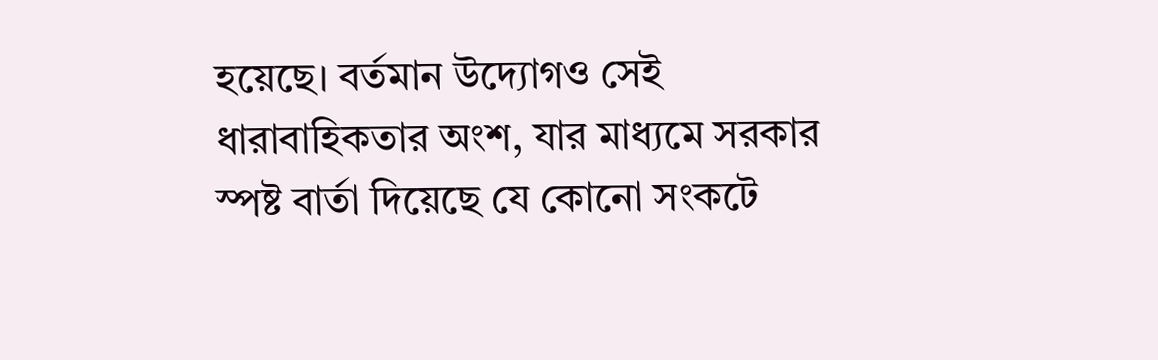হয়েছে। বর্তমান উদ্যোগও সেই ধারাবাহিকতার অংশ, যার মাধ্যমে সরকার স্পষ্ট বার্তা দিয়েছে যে কোনো সংকটে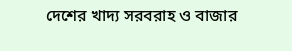দেশের খাদ্য সরবরাহ ও বাজার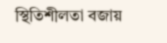স্থিতিশীলতা বজায়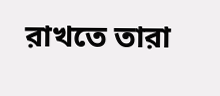রাখতে তারা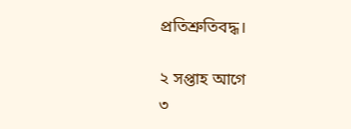প্রতিশ্রুতিবদ্ধ।

২ সপ্তাহ আগে
৩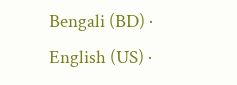Bengali (BD) ·
English (US) ·